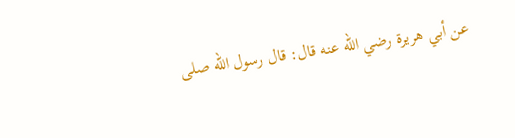عن أبي هريرة رضي الله عنه قال: قال رسول الله صلى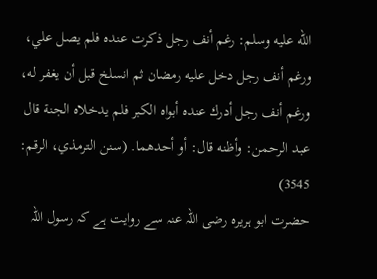الله عليه وسلم: رغم أنف رجل ذكرت عنده فلم يصل علي، ورغم أنف رجل دخل عليه رمضان ثم انسلخ قبل أن يغفر له، ورغم أنف رجل أدرك عنده أبواه الكبر فلم يدخلاه الجنة قال عبد الرحمن: وأظنه قال: أو أحدهما. (سنن الترمذي، الرقم: 3545)
حضرت ابو ہریرہ رضی اللہ عنہ سے روایت ہے کہ رسول اللہ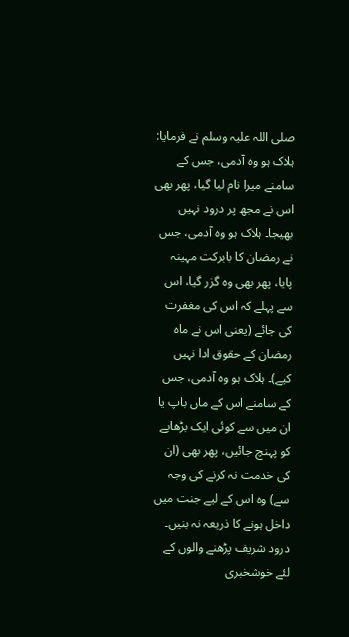صلی اللہ علیہ وسلم نے فرمایا: ہلاک ہو وہ آدمی، جس کے سامنے میرا نام لیا گیا، پھر بھی اس نے مجھ پر درود نہیں بھیجا۔ ہلاک ہو وہ آدمی، جس نے رمضان کا بابرکت مہینہ پایا، پھر بھی وہ گزر گیا، اس سے پہلے کہ اس کی مغفرت کی جائے (یعنی اس نے ماہ رمضان کے حقوق ادا نہیں کیے)۔ ہلاک ہو وہ آدمی، جس کے سامنے اس کے ماں باپ یا ان میں سے کوئی ایک بڑھاپے کو پہنچ جائیں، پھر بھی (ان کی خدمت نہ کرنے کی وجہ سے) وہ اس کے لیے جنت میں داخل ہونے کا ذریعہ نہ بنیں۔
درود شریف پڑھنے والوں کے لئے خوشخبری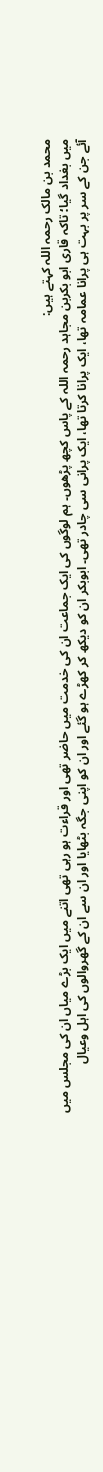محمد بن مالک رحمہ اللہ کہتے ہیں:
میں بغداد گیا؛ تاکہ قاری ابو بکربن مجاہد رحمہ اللہ کے پاس کچھ پڑھوں۔ ہم لوگوں کی ایک جماعت ان کی خدمت میں حاضر تھی اور قراءت ہو رہی تھی اتنے میں ایک بڑے میاں ان کی مجلس میں آئے جن کے سر پر بہت ہی پرانا عمامہ تھا، ایک پرانا کرتا تھا، ایک پرانی سی چادر تھی۔ ابوبکر ان کو دیکھ کر کھڑے ہو گئے اور ان کو اپنی جگہ بٹھایا اور ان سے ان کے گھروالوں کی اہل وعیال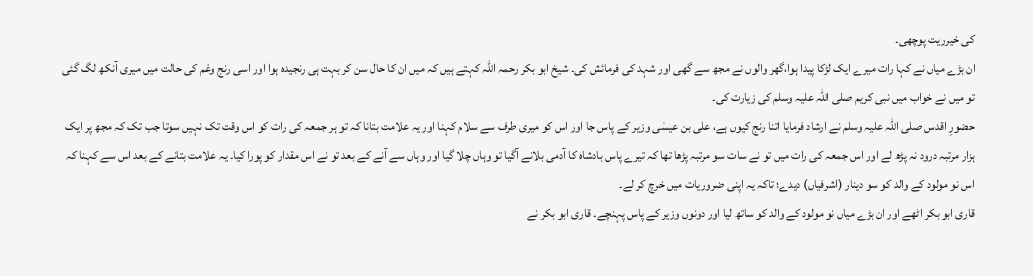کی خیرریت پوچھی۔
ان بڑے میاں نے کہا رات میرے ایک لڑکا پیدا ہوا،گھر والوں نے مجھ سے گھی اور شہد کی فرمائش کی۔ شیخ ابو بکر رحمہ اللہ کہتے ہیں کہ میں ان کا حال سن کر بہت ہی رنجیدہ ہوا اور اسی رنج وغم کی حالت میں میری آنکھ لگ گئی تو میں نے خواب میں نبی کریم صلی اللہ علیہ وسلم کی زیارت کی۔
حضورِ اقدس صلی اللہ علیہ وسلم نے ارشاد فرمایا اتنا رنج کیوں ہے، علی بن عیسٰی وزیر کے پاس جا اور اس کو میری طرف سے سلام کہنا اور یہ علامت بتانا کہ تو ہر جمعہ کی رات کو اس وقت تک نہیں سوتا جب تک کہ مجھ پر ایک ہزار مرتبہ درود نہ پڑھ لے اور اس جمعہ کی رات میں تو نے سات سو مرتبہ پڑھا تھا کہ تیرے پاس بادشاہ کا آدمی بلانے آگیا تو وہاں چلا گیا اور وہاں سے آنے کے بعد تو نے اس مقدار کو پورا کیا۔ یہ علامت بتانے کے بعد اس سے کہنا کہ اس نو مولود کے والد کو سو دینار (اشرفیاں) دیدے؛ تاکہ یہ اپنی ضروریات میں خرچ کر لے۔
قاری ابو بکر اٹھے اور ان بڑے میاں نو مولود کے والد کو ساتھ لیا اور دونوں وزیر کے پاس پہنچے۔ قاری ابو بکر نے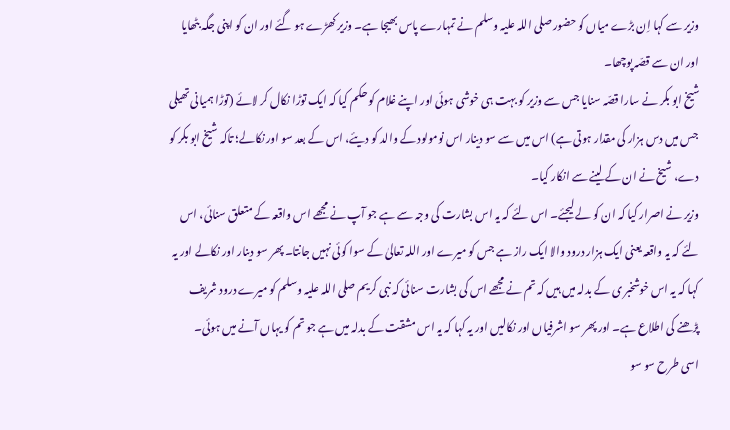وزیر سے کہا اِن بڑے میاں کو حضور صلی اللہ علیہ وسلم نے تمہارے پاس بھیجا ہے۔ وزیر کھڑے ہو گئے اور ان کو اپنی جگہ بٹھایا اور ان سے قصّہ پوچھا۔
شیخ ابو بکر نے سارا قصّہ سنایا جس سے وزیر کو بہت ہی خوشی ہوئی اور اپنے غلام کو حکم کیا کہ ایک توڑا نکال کر لائے (توڑا ہمیانی تھیلی جس میں دس ہزار کی مقدار ہوتی ہے) اس میں سے سو دینار اس نومولود کے والد کو دیئے، اس کے بعد سو اور نکالے؛ تاکہ شیخ ابو بکر کو دے، شیخ نے ان کے لینے سے انکار کیا۔
وزیر نے اصرار کیا کہ ان کو لے لیجئے۔ اس لئے کہ یہ اس بشارت کی وجہ سے ہے جو آپ نے مجھے اس واقعہ کے متعلق سنائی، اس لئے کہ یہ واقعہ یعنی ایک ہزار درود والا ایک راز ہے جس کو میرے اور اللہ تعالیٰ کے سوا کوئی نہیں جانتا۔ پھر سو دینار اور نکالے اور یہ کہا کہ یہ اس خوشخبر ی کے بدلہ میں ہیں کہ تم نے مجھے اس کی بشارت سنائی کہ نبی کریم صلی اللہ علیہ وسلم کو میرے درود شریف پڑھنے کی اطلاع ہے۔ اور پھر سو اشرفیاں اور نکالیں اور یہ کہا کہ یہ اس مشقت کے بدلہ میں ہے جو تم کو یہاں آنے میں ہوئی۔
اسی طرح سو سو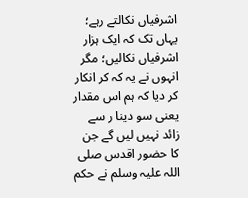اشرفیاں نکالتے رہے؛ یہاں تک کہ ایک ہزار اشرفیاں نکالیں؛ مگر انہوں نے یہ کہ کر انکار کر دیا کہ ہم اس مقدار یعنی سو دینا ر سے زائد نہیں لیں گے جن کا حضور اقدس صلی اللہ علیہ وسلم نے حکم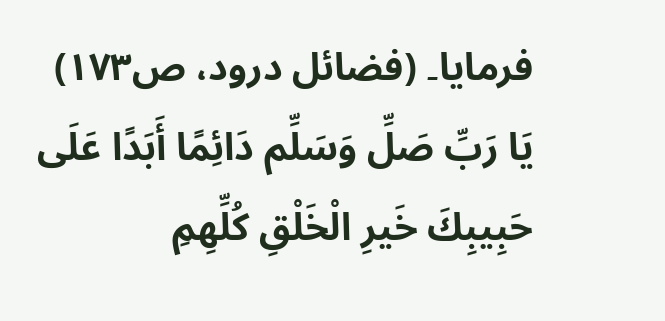فرمایا۔ (فضائل درود، ص۱۷۳)
يَا رَبِّ صَلِّ وَسَلِّم دَائِمًا أَبَدًا عَلَى حَبِيبِكَ خَيرِ الْخَلْقِ كُلِّهِمِ